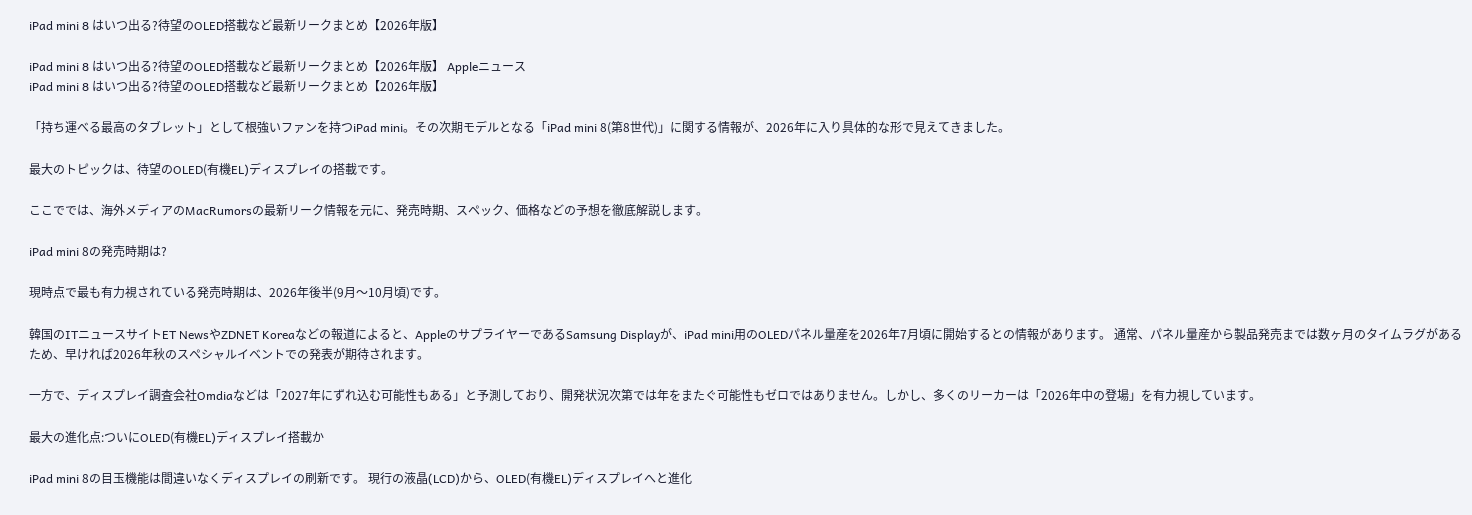iPad mini 8 はいつ出る?待望のOLED搭載など最新リークまとめ【2026年版】

iPad mini 8 はいつ出る?待望のOLED搭載など最新リークまとめ【2026年版】 Appleニュース
iPad mini 8 はいつ出る?待望のOLED搭載など最新リークまとめ【2026年版】

「持ち運べる最高のタブレット」として根強いファンを持つiPad mini。その次期モデルとなる「iPad mini 8(第8世代)」に関する情報が、2026年に入り具体的な形で見えてきました。

最大のトピックは、待望のOLED(有機EL)ディスプレイの搭載です。

ここででは、海外メディアのMacRumorsの最新リーク情報を元に、発売時期、スペック、価格などの予想を徹底解説します。

iPad mini 8の発売時期は?

現時点で最も有力視されている発売時期は、2026年後半(9月〜10月頃)です。

韓国のITニュースサイトET NewsやZDNET Koreaなどの報道によると、AppleのサプライヤーであるSamsung Displayが、iPad mini用のOLEDパネル量産を2026年7月頃に開始するとの情報があります。 通常、パネル量産から製品発売までは数ヶ月のタイムラグがあるため、早ければ2026年秋のスペシャルイベントでの発表が期待されます。

一方で、ディスプレイ調査会社Omdiaなどは「2027年にずれ込む可能性もある」と予測しており、開発状況次第では年をまたぐ可能性もゼロではありません。しかし、多くのリーカーは「2026年中の登場」を有力視しています。

最大の進化点:ついにOLED(有機EL)ディスプレイ搭載か

iPad mini 8の目玉機能は間違いなくディスプレイの刷新です。 現行の液晶(LCD)から、OLED(有機EL)ディスプレイへと進化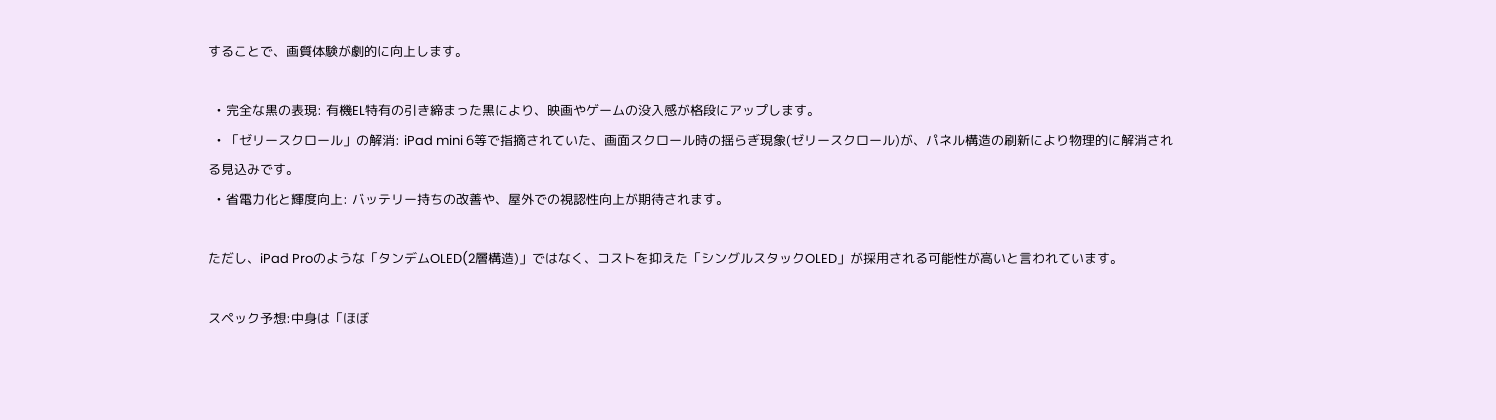することで、画質体験が劇的に向上します。

  • 完全な黒の表現: 有機EL特有の引き締まった黒により、映画やゲームの没入感が格段にアップします。
  • 「ゼリースクロール」の解消: iPad mini 6等で指摘されていた、画面スクロール時の揺らぎ現象(ゼリースクロール)が、パネル構造の刷新により物理的に解消される見込みです。
  • 省電力化と輝度向上: バッテリー持ちの改善や、屋外での視認性向上が期待されます。

ただし、iPad Proのような「タンデムOLED(2層構造)」ではなく、コストを抑えた「シングルスタックOLED」が採用される可能性が高いと言われています。

スペック予想:中身は「ほぼ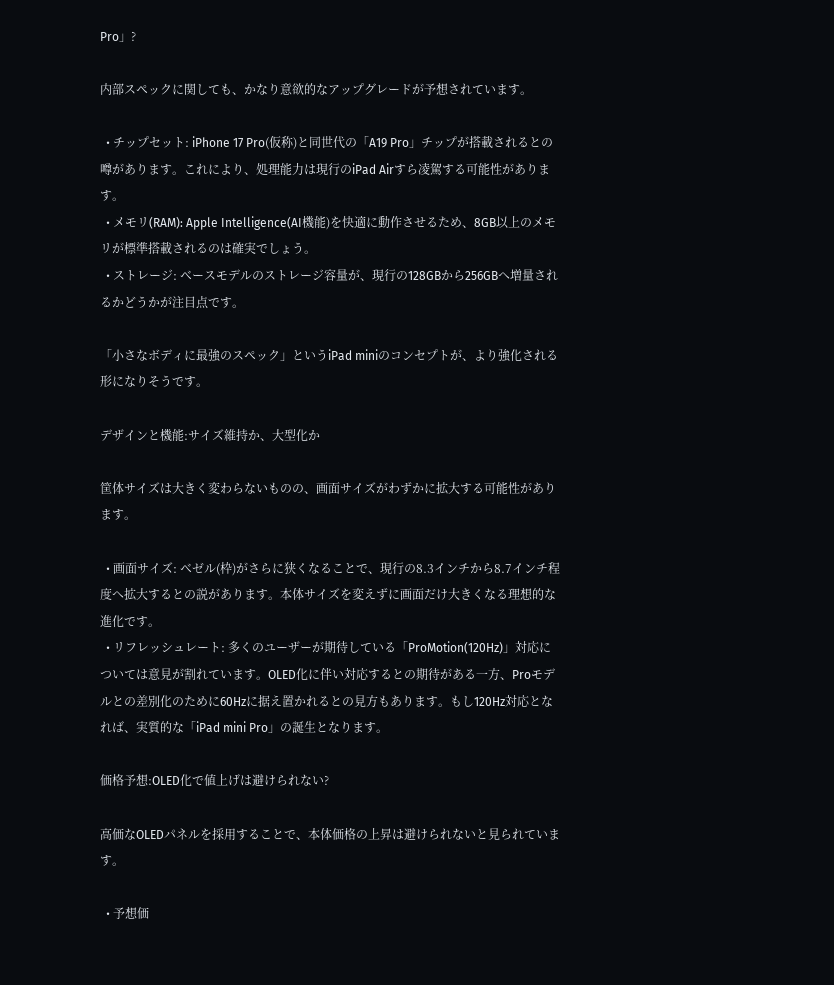Pro」?

内部スペックに関しても、かなり意欲的なアップグレードが予想されています。

  • チップセット: iPhone 17 Pro(仮称)と同世代の「A19 Pro」チップが搭載されるとの噂があります。これにより、処理能力は現行のiPad Airすら凌駕する可能性があります。
  • メモリ(RAM): Apple Intelligence(AI機能)を快適に動作させるため、8GB以上のメモリが標準搭載されるのは確実でしょう。
  • ストレージ: ベースモデルのストレージ容量が、現行の128GBから256GBへ増量されるかどうかが注目点です。

「小さなボディに最強のスペック」というiPad miniのコンセプトが、より強化される形になりそうです。

デザインと機能:サイズ維持か、大型化か

筐体サイズは大きく変わらないものの、画面サイズがわずかに拡大する可能性があります。

  • 画面サイズ: ベゼル(枠)がさらに狭くなることで、現行の8.3インチから8.7インチ程度へ拡大するとの説があります。本体サイズを変えずに画面だけ大きくなる理想的な進化です。
  • リフレッシュレート: 多くのユーザーが期待している「ProMotion(120Hz)」対応については意見が割れています。OLED化に伴い対応するとの期待がある一方、Proモデルとの差別化のために60Hzに据え置かれるとの見方もあります。もし120Hz対応となれば、実質的な「iPad mini Pro」の誕生となります。

価格予想:OLED化で値上げは避けられない?

高価なOLEDパネルを採用することで、本体価格の上昇は避けられないと見られています。

  • 予想価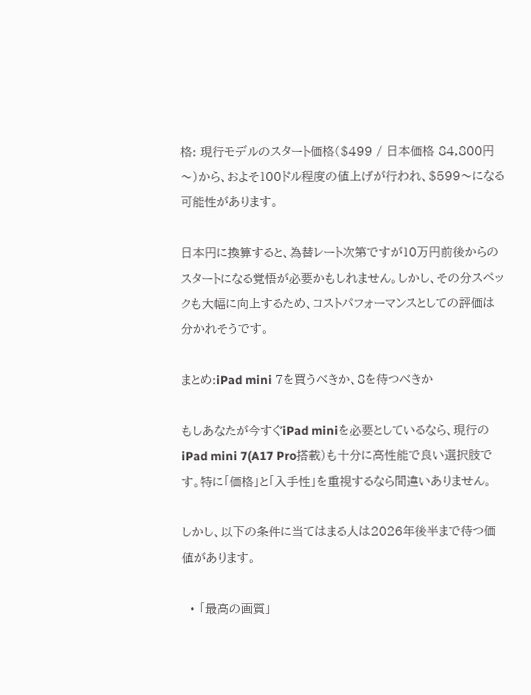格: 現行モデルのスタート価格($499 / 日本価格 84,800円〜)から、およそ100ドル程度の値上げが行われ、$599〜になる可能性があります。

日本円に換算すると、為替レート次第ですが10万円前後からのスタートになる覚悟が必要かもしれません。しかし、その分スペックも大幅に向上するため、コストパフォーマンスとしての評価は分かれそうです。

まとめ:iPad mini 7を買うべきか、8を待つべきか

もしあなたが今すぐiPad miniを必要としているなら、現行のiPad mini 7(A17 Pro搭載)も十分に高性能で良い選択肢です。特に「価格」と「入手性」を重視するなら間違いありません。

しかし、以下の条件に当てはまる人は2026年後半まで待つ価値があります。

  • 「最高の画質」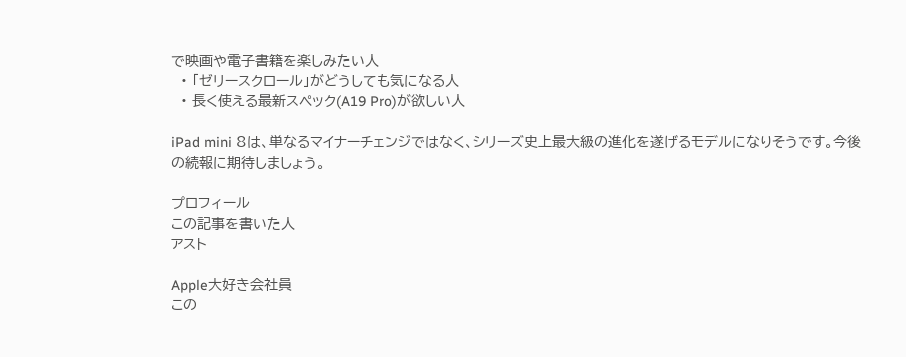で映画や電子書籍を楽しみたい人
  • 「ゼリースクロール」がどうしても気になる人
  • 長く使える最新スペック(A19 Pro)が欲しい人

iPad mini 8は、単なるマイナーチェンジではなく、シリーズ史上最大級の進化を遂げるモデルになりそうです。今後の続報に期待しましょう。

プロフィール
この記事を書いた人
アスト

Apple大好き会社員
この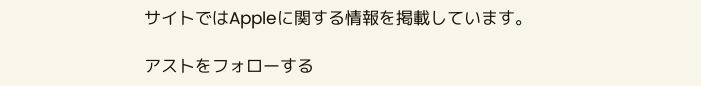サイトではAppleに関する情報を掲載しています。

アストをフォローする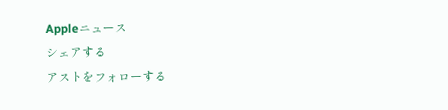Appleニュース
シェアする
アストをフォローする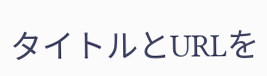タイトルとURLを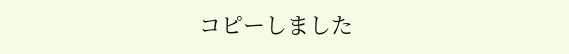コピーしました